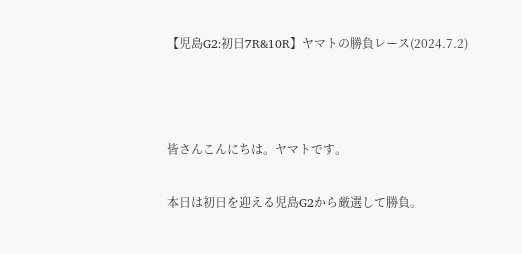【児島G2:初日7R&10R】ヤマトの勝負レース(2024.7.2)



皆さんこんにちは。ヤマトです。

本日は初日を迎える児島G2から厳選して勝負。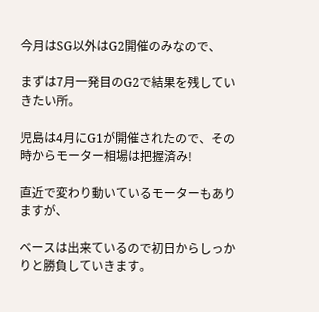今月はSG以外はG2開催のみなので、

まずは7月一発目のG2で結果を残していきたい所。

児島は4月にG1が開催されたので、その時からモーター相場は把握済み!

直近で変わり動いているモーターもありますが、

ベースは出来ているので初日からしっかりと勝負していきます。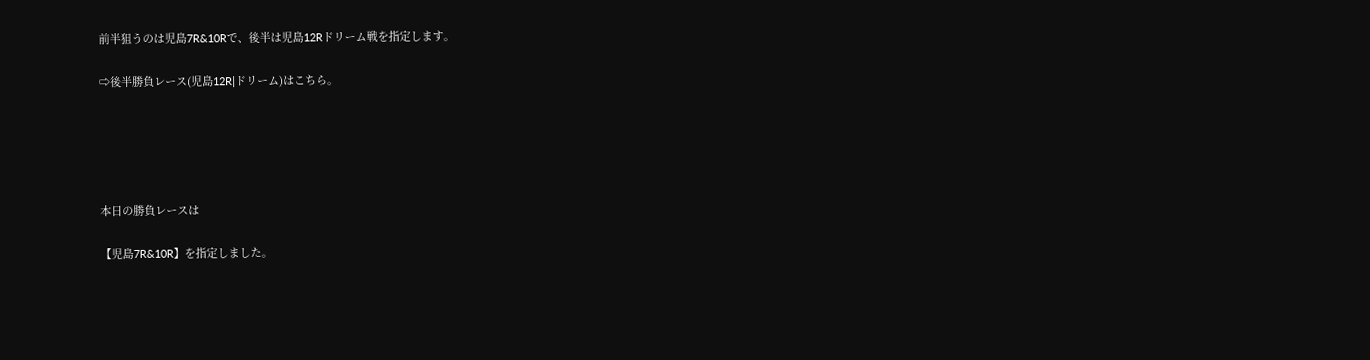前半狙うのは児島7R&10Rで、後半は児島12Rドリーム戦を指定します。

⇨後半勝負レース(児島12R|ドリーム)はこちら。





本日の勝負レースは

【児島7R&10R】を指定しました。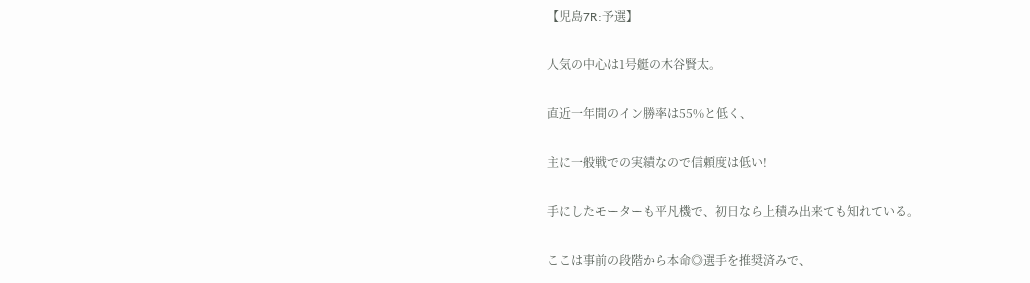【児島7R:予選】

人気の中心は1号艇の木谷賢太。

直近一年間のイン勝率は55%と低く、

主に一般戦での実績なので信頼度は低い!

手にしたモーターも平凡機で、初日なら上積み出来ても知れている。

ここは事前の段階から本命◎選手を推奨済みで、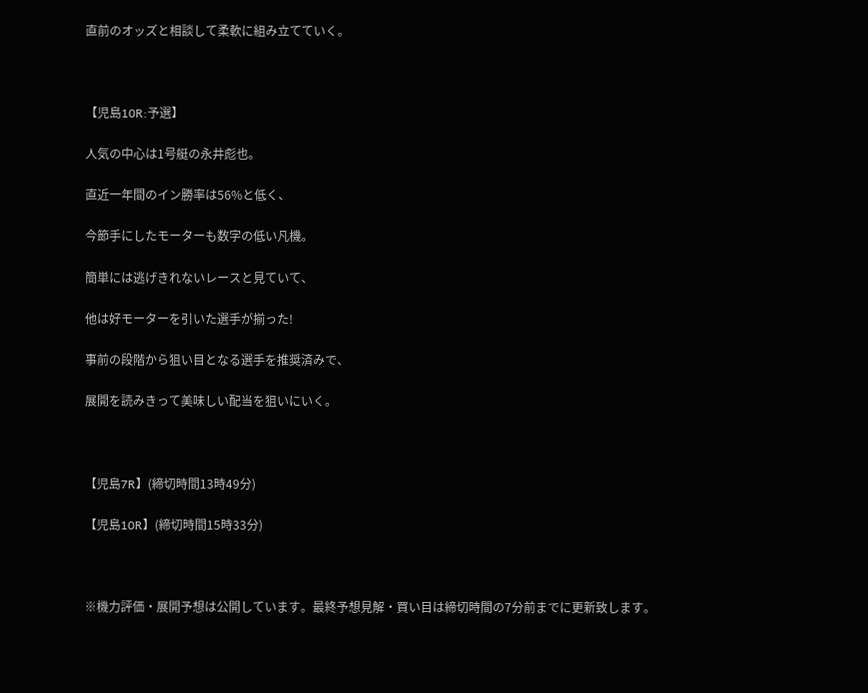直前のオッズと相談して柔軟に組み立てていく。



【児島10R:予選】

人気の中心は1号艇の永井彪也。

直近一年間のイン勝率は56%と低く、

今節手にしたモーターも数字の低い凡機。

簡単には逃げきれないレースと見ていて、

他は好モーターを引いた選手が揃った!

事前の段階から狙い目となる選手を推奨済みで、

展開を読みきって美味しい配当を狙いにいく。



【児島7R】(締切時間13時49分)

【児島10R】(締切時間15時33分)



※機力評価・展開予想は公開しています。最終予想見解・買い目は締切時間の7分前までに更新致します。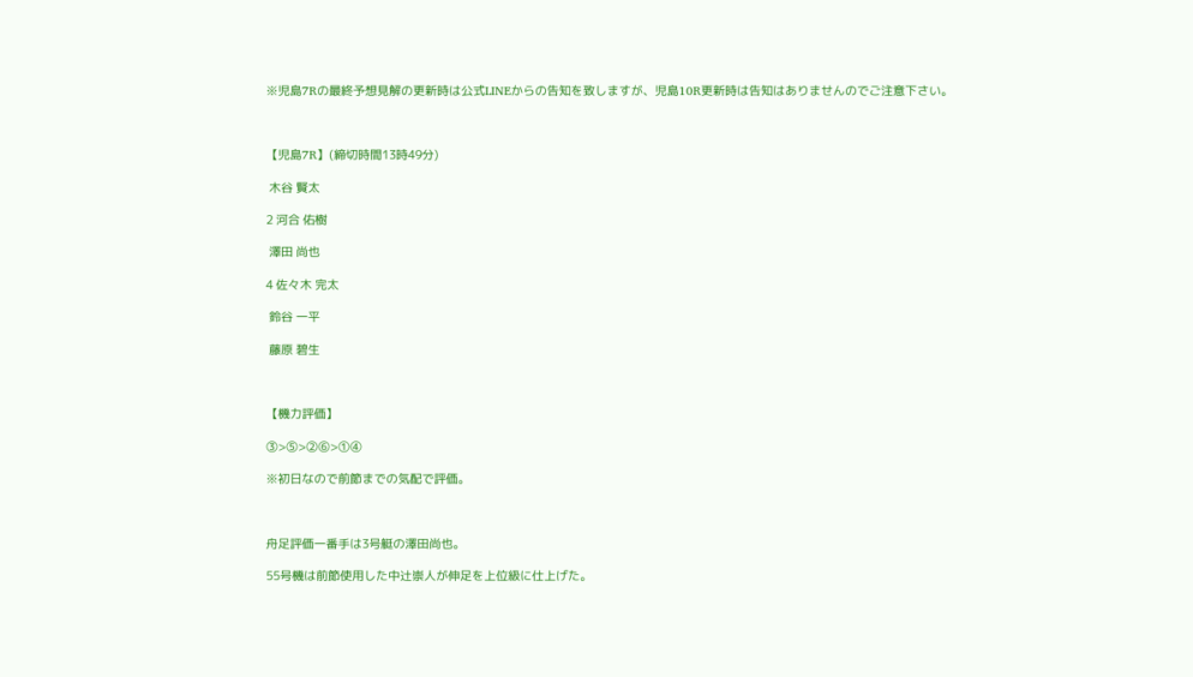※児島7Rの最終予想見解の更新時は公式LINEからの告知を致しますが、児島10R更新時は告知はありませんのでご注意下さい。



【児島7R】(締切時間13時49分)

 木谷 賢太

2 河合 佑樹

 澤田 尚也

4 佐々木 完太

 鈴谷 一平

 藤原 碧生



【機力評価】

③>⑤>②⑥>①④

※初日なので前節までの気配で評価。



舟足評価一番手は3号艇の澤田尚也。

55号機は前節使用した中辻崇人が伸足を上位級に仕上げた。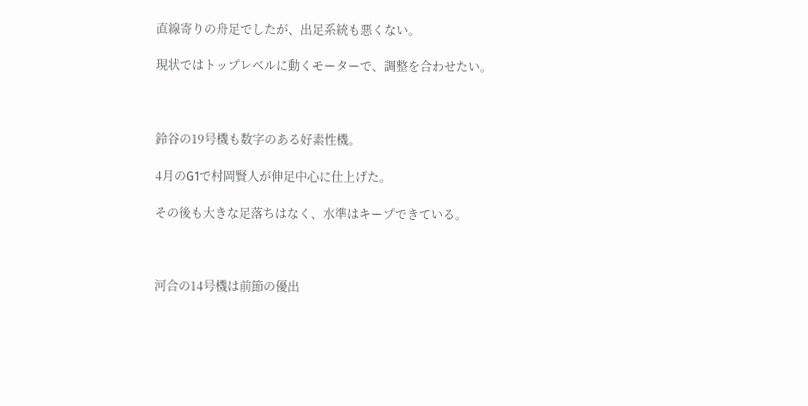直線寄りの舟足でしたが、出足系統も悪くない。

現状ではトップレベルに動くモーターで、調整を合わせたい。



鈴谷の19号機も数字のある好素性機。

4月のG1で村岡賢人が伸足中心に仕上げた。

その後も大きな足落ちはなく、水準はキープできている。



河合の14号機は前節の優出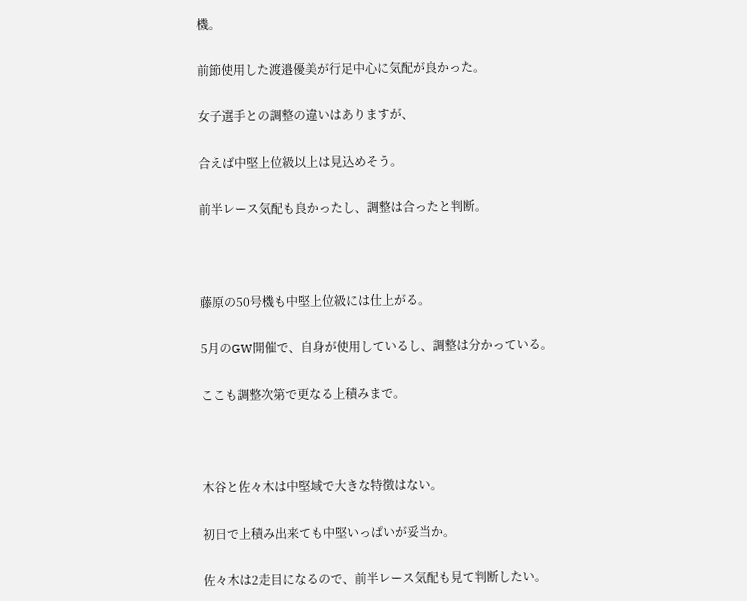機。

前節使用した渡邉優美が行足中心に気配が良かった。

女子選手との調整の違いはありますが、

合えば中堅上位級以上は見込めそう。

前半レース気配も良かったし、調整は合ったと判断。



藤原の50号機も中堅上位級には仕上がる。

5月のGW開催で、自身が使用しているし、調整は分かっている。

ここも調整次第で更なる上積みまで。



木谷と佐々木は中堅域で大きな特徴はない。

初日で上積み出来ても中堅いっぱいが妥当か。

佐々木は2走目になるので、前半レース気配も見て判断したい。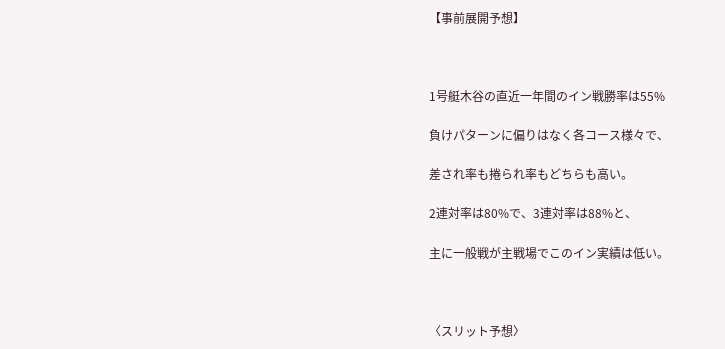【事前展開予想】



1号艇木谷の直近一年間のイン戦勝率は55%

負けパターンに偏りはなく各コース様々で、

差され率も捲られ率もどちらも高い。

2連対率は80%で、3連対率は88%と、

主に一般戦が主戦場でこのイン実績は低い。



〈スリット予想〉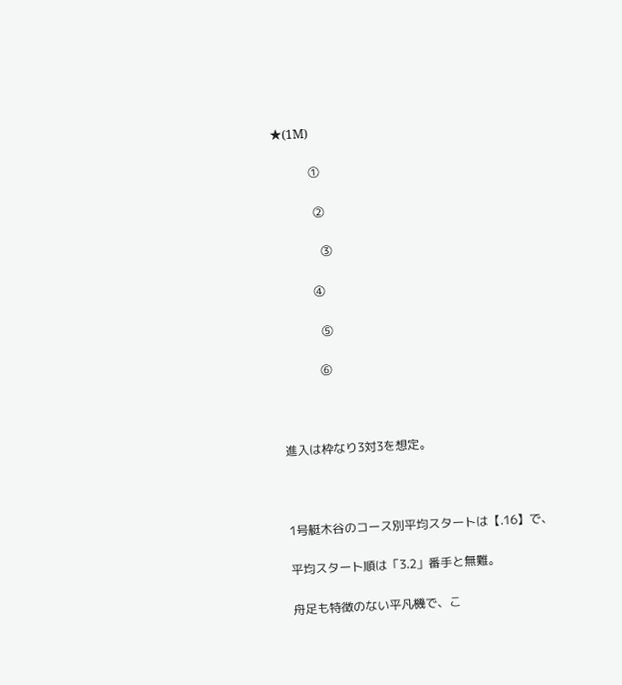★(1M)

            ①

             ②

               ③

            ④

              ⑤

             ⑥



進入は枠なり3対3を想定。



1号艇木谷のコース別平均スタートは【.16】で、

平均スタート順は「3.2」番手と無難。

舟足も特徴のない平凡機で、こ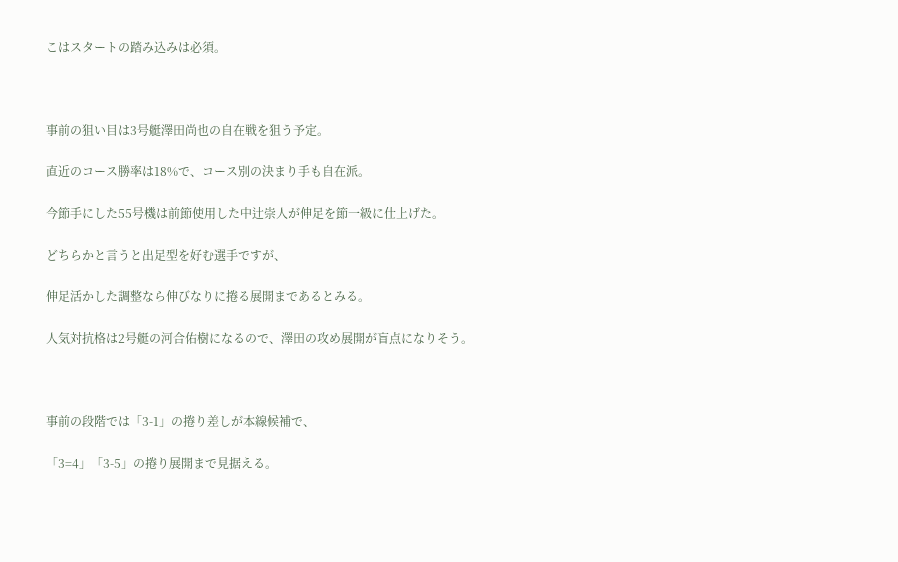こはスタートの踏み込みは必須。



事前の狙い目は3号艇澤田尚也の自在戦を狙う予定。

直近のコース勝率は18%で、コース別の決まり手も自在派。

今節手にした55号機は前節使用した中辻崇人が伸足を節一級に仕上げた。

どちらかと言うと出足型を好む選手ですが、

伸足活かした調整なら伸びなりに捲る展開まであるとみる。

人気対抗格は2号艇の河合佑樹になるので、澤田の攻め展開が盲点になりそう。



事前の段階では「3-1」の捲り差しが本線候補で、

「3=4」「3-5」の捲り展開まで見据える。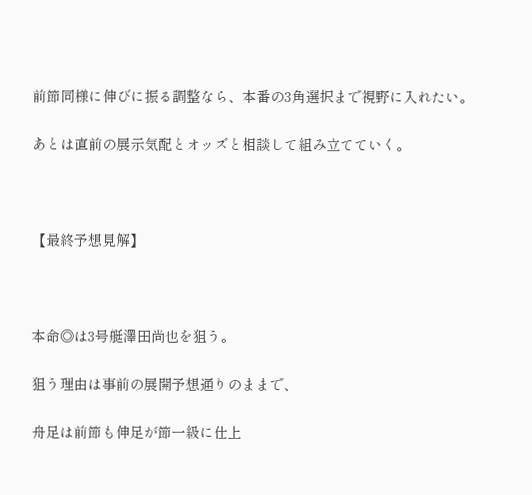前節同様に伸びに振る調整なら、本番の3角選択まで視野に入れたい。

あとは直前の展示気配とオッズと相談して組み立てていく。



【最終予想見解】



本命◎は3号艇澤田尚也を狙う。

狙う理由は事前の展開予想通りのままで、

舟足は前節も伸足が節一級に仕上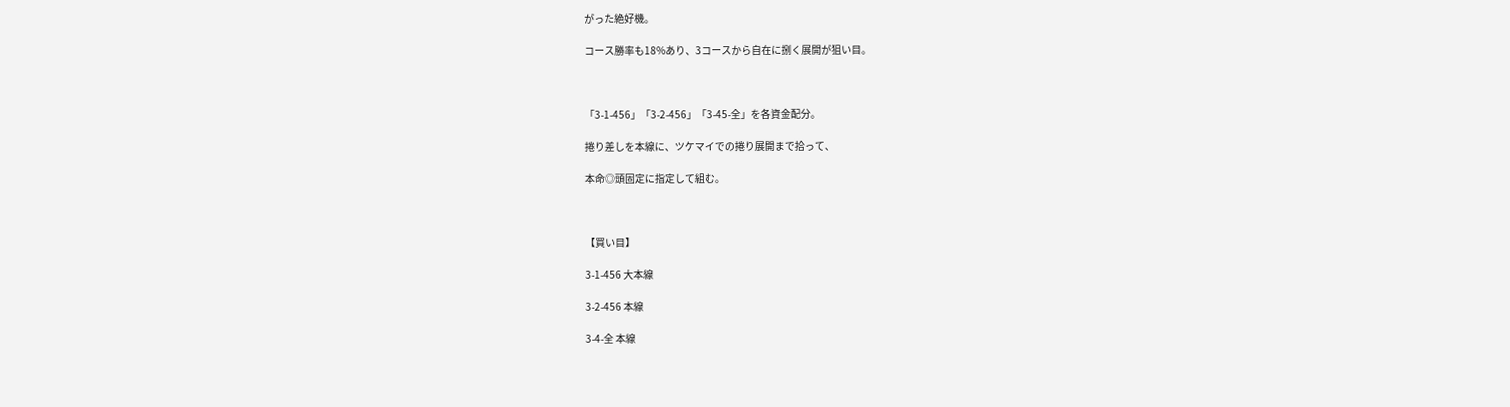がった絶好機。

コース勝率も18%あり、3コースから自在に捌く展開が狙い目。



「3-1-456」「3-2-456」「3-45-全」を各資金配分。

捲り差しを本線に、ツケマイでの捲り展開まで拾って、

本命◎頭固定に指定して組む。



【買い目】

3-1-456 大本線

3-2-456 本線

3-4-全 本線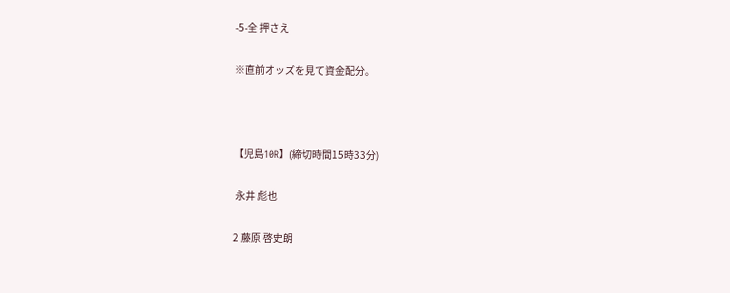-5-全 押さえ

※直前オッズを見て資金配分。



【児島10R】(締切時間15時33分)

 永井 彪也

2 藤原 啓史朗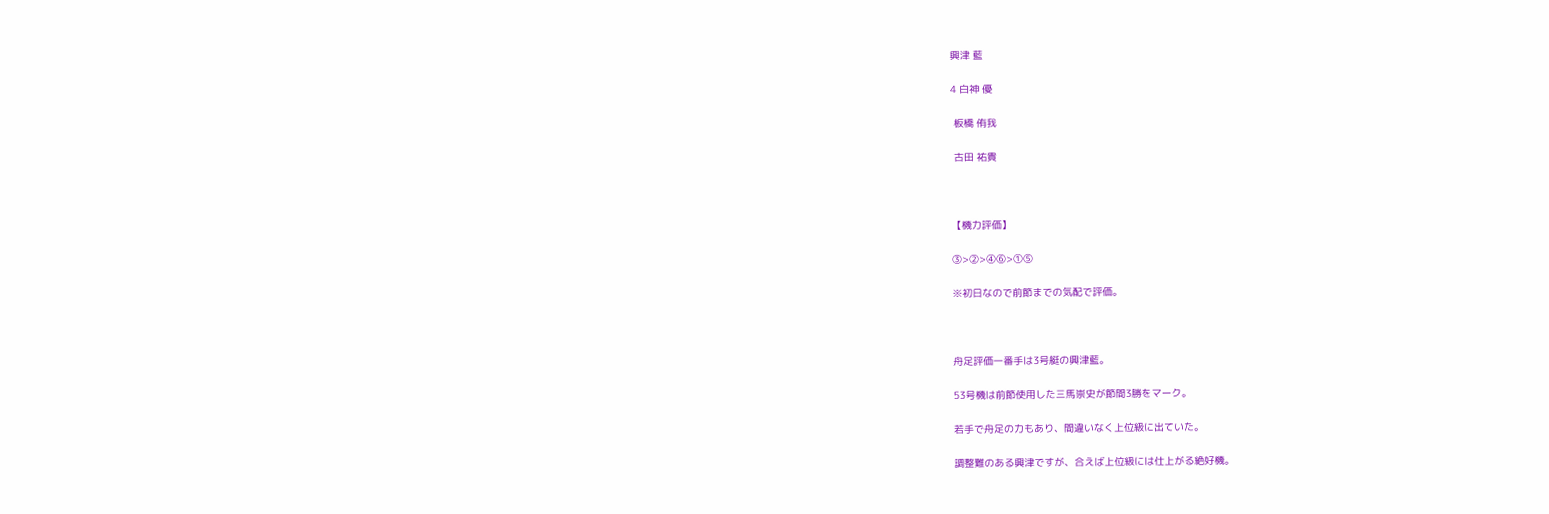興津 藍

4 白神 優

 板橋 侑我

 古田 祐貴



【機力評価】

③>②>④⑥>①⑤

※初日なので前節までの気配で評価。



舟足評価一番手は3号艇の興津藍。

53号機は前節使用した三馬崇史が節間3勝をマーク。

若手で舟足の力もあり、間違いなく上位級に出ていた。

調整難のある興津ですが、合えば上位級には仕上がる絶好機。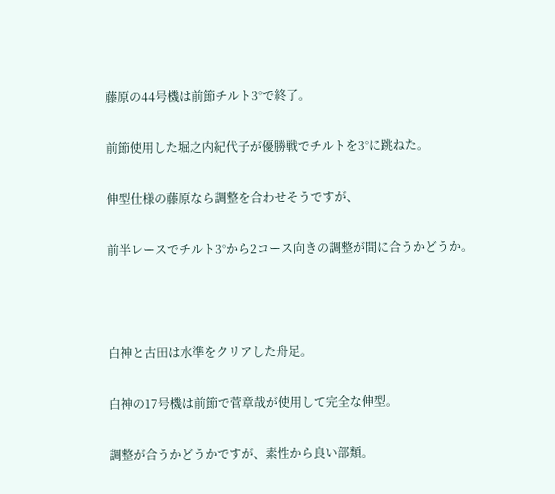藤原の44号機は前節チルト3°で終了。

前節使用した堀之内紀代子が優勝戦でチルトを3°に跳ねた。

伸型仕様の藤原なら調整を合わせそうですが、

前半レースでチルト3°から2コース向きの調整が間に合うかどうか。



白神と古田は水準をクリアした舟足。

白神の17号機は前節で菅章哉が使用して完全な伸型。

調整が合うかどうかですが、素性から良い部類。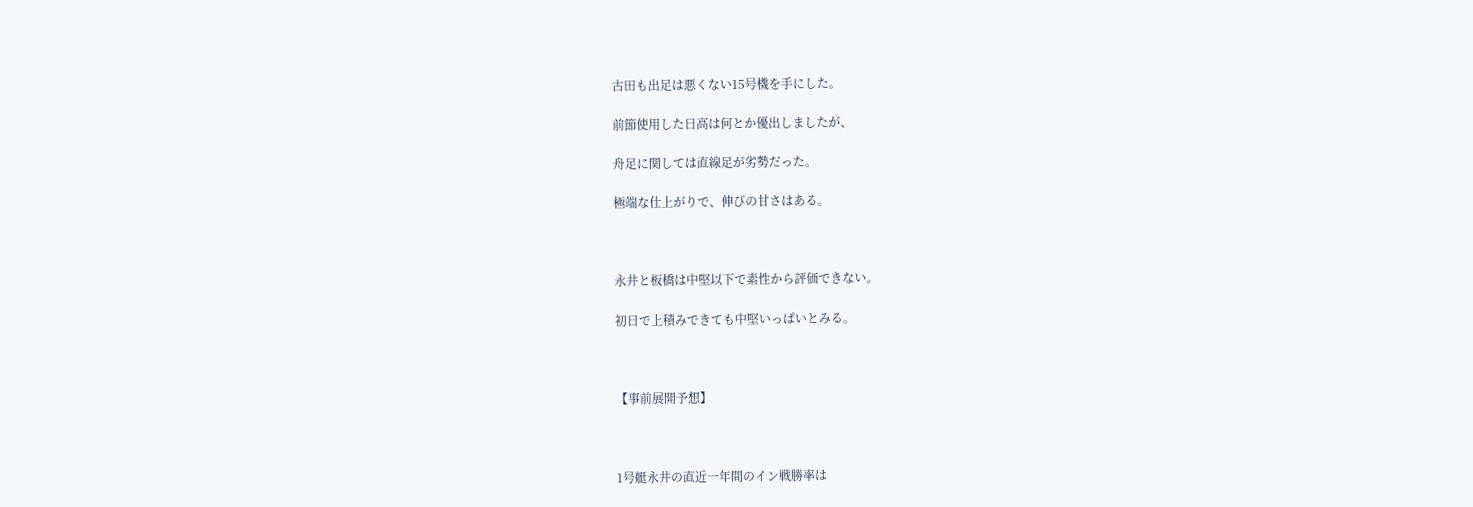古田も出足は悪くない15号機を手にした。

前節使用した日高は何とか優出しましたが、

舟足に関しては直線足が劣勢だった。

極端な仕上がりで、伸びの甘さはある。



永井と板橋は中堅以下で素性から評価できない。

初日で上積みできても中堅いっぱいとみる。



【事前展開予想】



1号艇永井の直近一年間のイン戦勝率は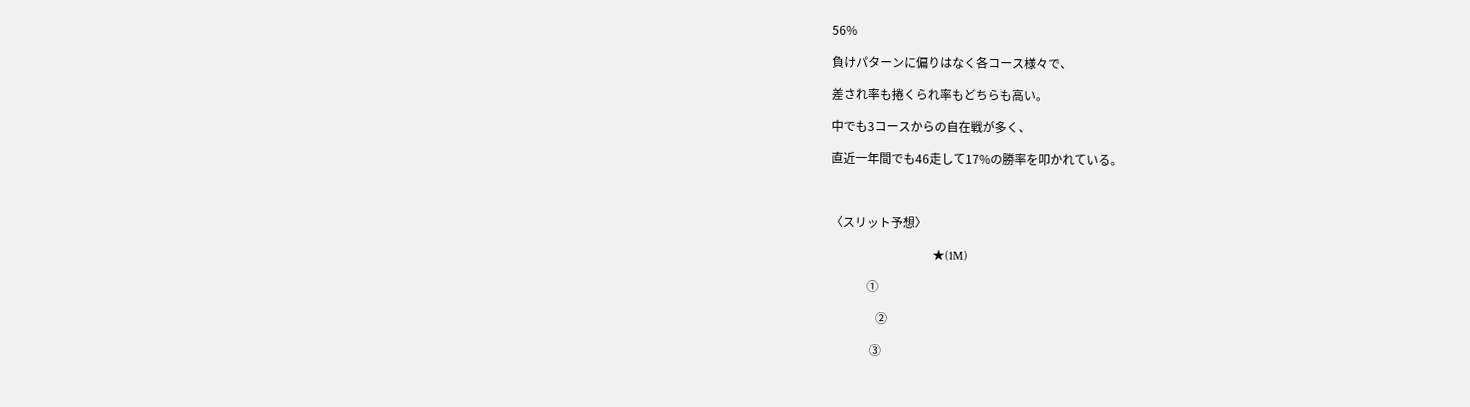56%

負けパターンに偏りはなく各コース様々で、

差され率も捲くられ率もどちらも高い。

中でも3コースからの自在戦が多く、

直近一年間でも46走して17%の勝率を叩かれている。



〈スリット予想〉

                                  ★(1M)

            ①

               ②

             ③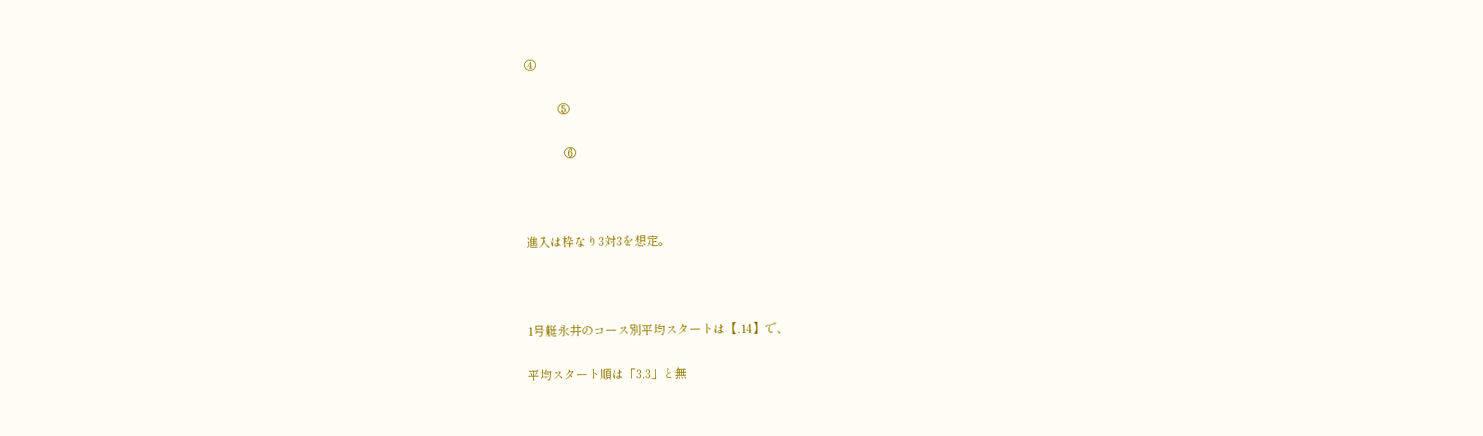④

           ⑤

             ⑥



進入は枠なり3対3を想定。



1号艇永井のコース別平均スタートは【.14】で、

平均スタート順は「3.3」と無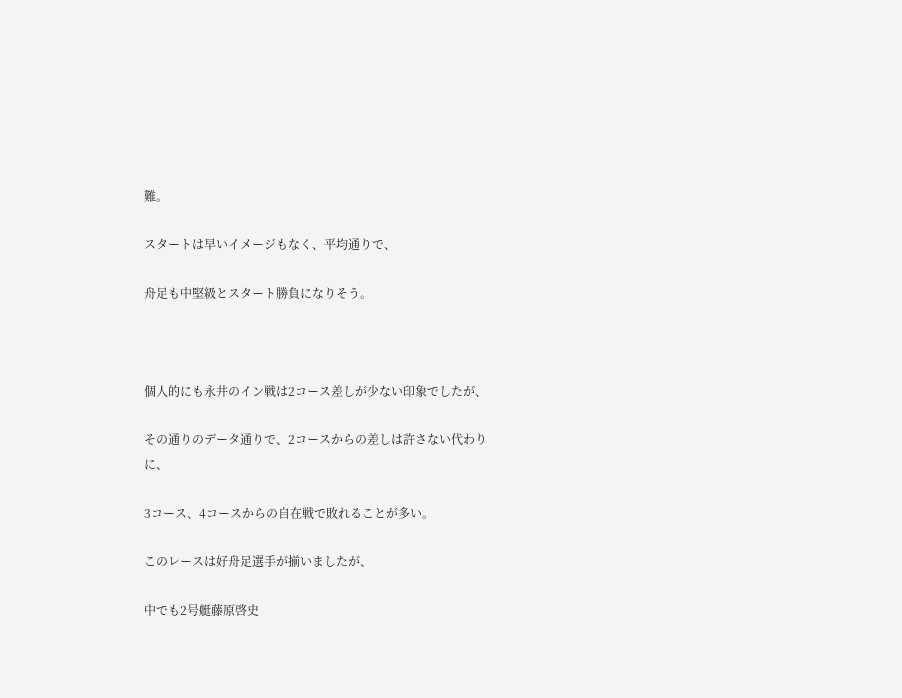難。

スタートは早いイメージもなく、平均通りで、

舟足も中堅級とスタート勝負になりそう。



個人的にも永井のイン戦は2コース差しが少ない印象でしたが、

その通りのデータ通りで、2コースからの差しは許さない代わりに、

3コース、4コースからの自在戦で敗れることが多い。

このレースは好舟足選手が揃いましたが、

中でも2号艇藤原啓史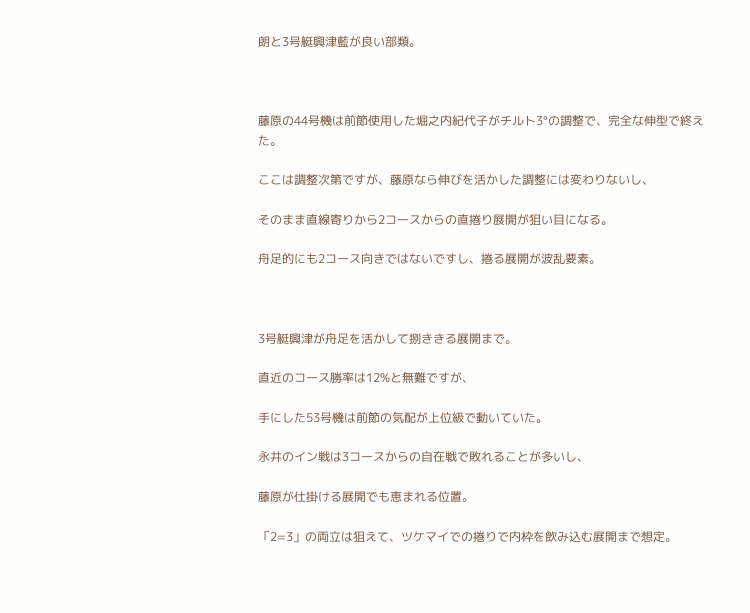朗と3号艇興津藍が良い部類。



藤原の44号機は前節使用した堀之内紀代子がチルト3°の調整で、完全な伸型で終えた。

ここは調整次第ですが、藤原なら伸びを活かした調整には変わりないし、

そのまま直線寄りから2コースからの直捲り展開が狙い目になる。

舟足的にも2コース向きではないですし、捲る展開が波乱要素。



3号艇興津が舟足を活かして捌ききる展開まで。

直近のコース勝率は12%と無難ですが、

手にした53号機は前節の気配が上位級で動いていた。

永井のイン戦は3コースからの自在戦で敗れることが多いし、

藤原が仕掛ける展開でも恵まれる位置。

「2=3」の両立は狙えて、ツケマイでの捲りで内枠を飲み込む展開まで想定。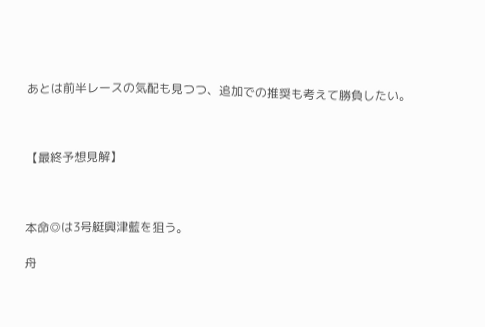あとは前半レースの気配も見つつ、追加での推奨も考えて勝負したい。



【最終予想見解】



本命◎は3号艇興津藍を狙う。

舟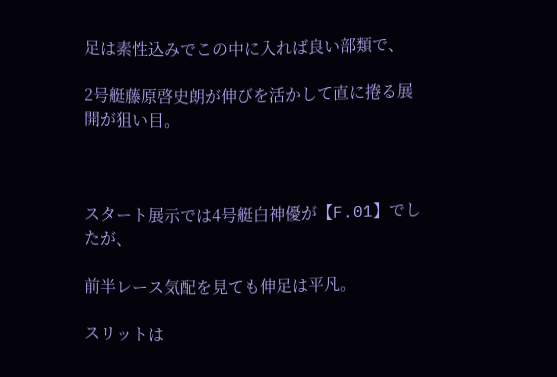足は素性込みでこの中に入れば良い部類で、

2号艇藤原啓史朗が伸びを活かして直に捲る展開が狙い目。



スタート展示では4号艇白神優が【F.01】でしたが、

前半レース気配を見ても伸足は平凡。

スリットは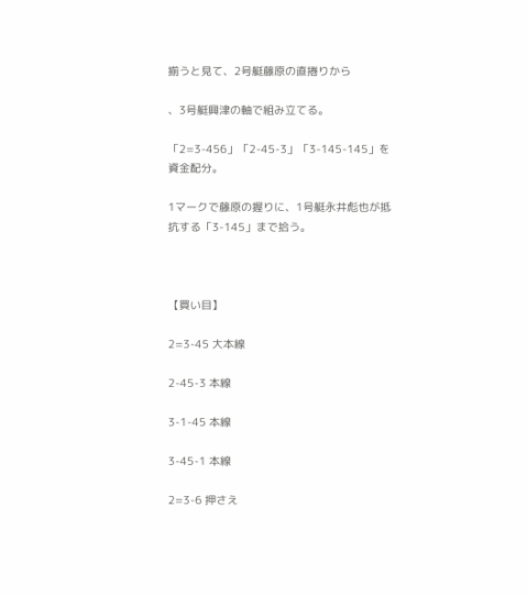揃うと見て、2号艇藤原の直捲りから

、3号艇興津の軸で組み立てる。

「2=3-456」「2-45-3」「3-145-145」を資金配分。

1マークで藤原の握りに、1号艇永井彪也が抵抗する「3-145」まで拾う。



【買い目】

2=3-45 大本線

2-45-3 本線

3-1-45 本線

3-45-1 本線

2=3-6 押さえ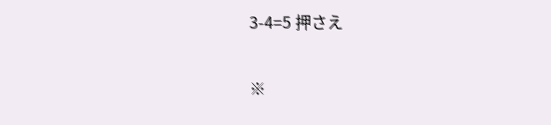3-4=5 押さえ

※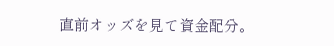直前オッズを見て資金配分。